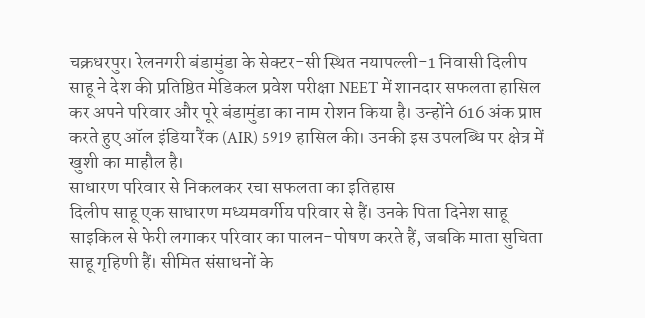चक्रधरपुर। रेलनगरी बंडामुंडा के सेक्टर-सी स्थित नयापल्ली-1 निवासी दिलीप साहू ने देश की प्रतिष्ठित मेडिकल प्रवेश परीक्षा NEET में शानदार सफलता हासिल कर अपने परिवार और पूरे बंडामुंडा का नाम रोशन किया है। उन्होंने 616 अंक प्राप्त करते हुए ऑल इंडिया रैंक (AIR) 5919 हासिल की। उनकी इस उपलब्धि पर क्षेत्र में खुशी का माहौल है।
साधारण परिवार से निकलकर रचा सफलता का इतिहास
दिलीप साहू एक साधारण मध्यमवर्गीय परिवार से हैं। उनके पिता दिनेश साहू साइकिल से फेरी लगाकर परिवार का पालन-पोषण करते हैं, जबकि माता सुचिता साहू गृहिणी हैं। सीमित संसाधनों के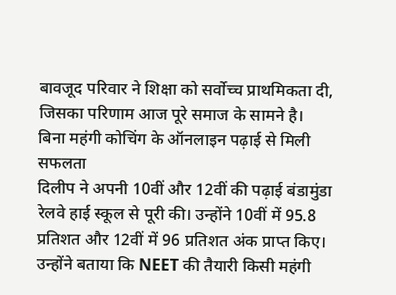बावजूद परिवार ने शिक्षा को सर्वोच्च प्राथमिकता दी, जिसका परिणाम आज पूरे समाज के सामने है।
बिना महंगी कोचिंग के ऑनलाइन पढ़ाई से मिली सफलता
दिलीप ने अपनी 10वीं और 12वीं की पढ़ाई बंडामुंडा रेलवे हाई स्कूल से पूरी की। उन्होंने 10वीं में 95.8 प्रतिशत और 12वीं में 96 प्रतिशत अंक प्राप्त किए। उन्होंने बताया कि NEET की तैयारी किसी महंगी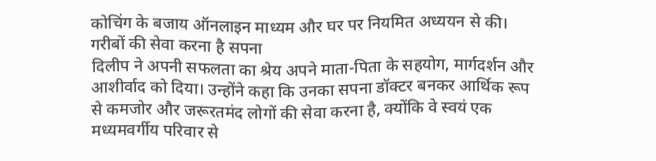कोचिंग के बजाय ऑनलाइन माध्यम और घर पर नियमित अध्ययन से की।
गरीबों की सेवा करना है सपना
दिलीप ने अपनी सफलता का श्रेय अपने माता-पिता के सहयोग, मार्गदर्शन और आशीर्वाद को दिया। उन्होंने कहा कि उनका सपना डॉक्टर बनकर आर्थिक रूप से कमजोर और जरूरतमंद लोगों की सेवा करना है, क्योंकि वे स्वयं एक मध्यमवर्गीय परिवार से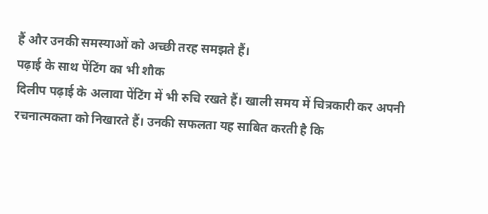हैं और उनकी समस्याओं को अच्छी तरह समझते हैं।
पढ़ाई के साथ पेंटिंग का भी शौक
दिलीप पढ़ाई के अलावा पेंटिंग में भी रुचि रखते हैं। खाली समय में चित्रकारी कर अपनी रचनात्मकता को निखारते हैं। उनकी सफलता यह साबित करती है कि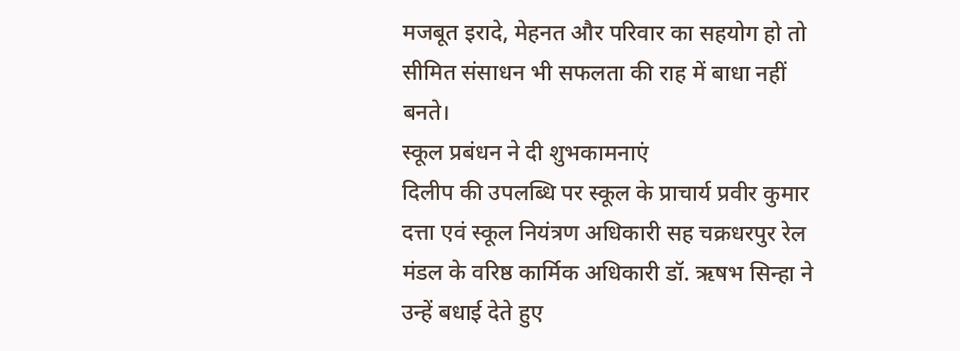मजबूत इरादे, मेहनत और परिवार का सहयोग हो तो सीमित संसाधन भी सफलता की राह में बाधा नहीं बनते।
स्कूल प्रबंधन ने दी शुभकामनाएं
दिलीप की उपलब्धि पर स्कूल के प्राचार्य प्रवीर कुमार दत्ता एवं स्कूल नियंत्रण अधिकारी सह चक्रधरपुर रेल मंडल के वरिष्ठ कार्मिक अधिकारी डॉ. ऋषभ सिन्हा ने उन्हें बधाई देते हुए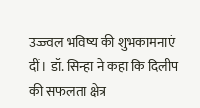उज्ज्वल भविष्य की शुभकामनाएं दीं। डॉ. सिन्हा ने कहा कि दिलीप की सफलता क्षेत्र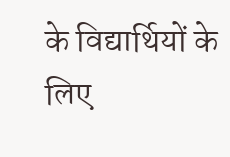के विद्यार्थियों के लिए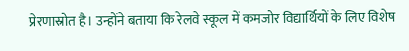प्रेरणास्रोत है। उन्होंने बताया कि रेलवे स्कूल में कमजोर विद्यार्थियों के लिए विशेष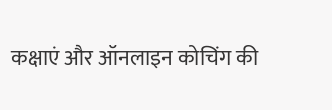कक्षाएं और ऑनलाइन कोचिंग की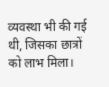व्यवस्था भी की गई थी, जिसका छात्रों को लाभ मिला।